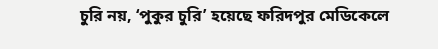চুরি নয়, ‘পুকুর চুরি’ হয়েছে ফরিদপুর মেডিকেলে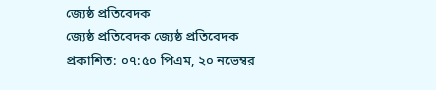জ্যেষ্ঠ প্রতিবেদক
জ্যেষ্ঠ প্রতিবেদক জ্যেষ্ঠ প্রতিবেদক
প্রকাশিত: ০৭:৫০ পিএম, ২০ নভেম্বর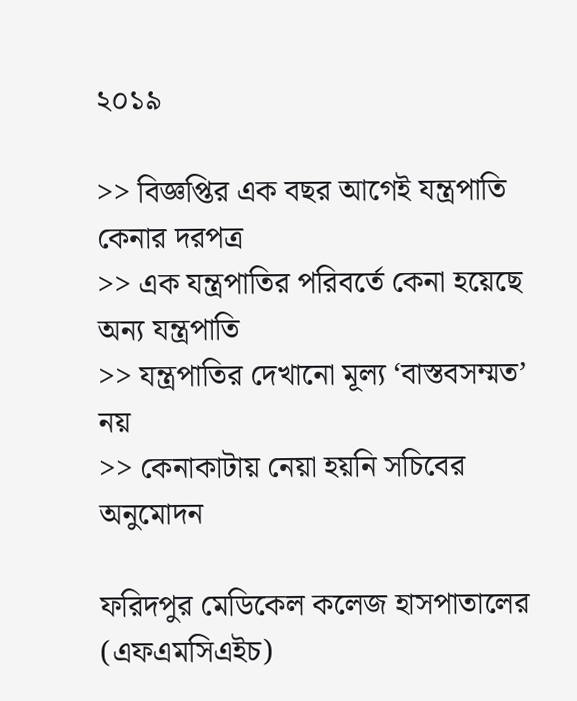২০১৯

>> বিজ্ঞপ্তির এক বছর আগেই যন্ত্রপাতি কেনার দরপত্র
>> এক যন্ত্রপাতির পরিবর্তে কেনা হয়েছে অন্য যন্ত্রপাতি
>> যন্ত্রপাতির দেখানো মূল্য ‘বাস্তবসম্মত’ নয়
>> কেনাকাটায় নেয়া হয়নি সচিবের অনুমোদন

ফরিদপুর মেডিকেল কলেজ হাসপাতালের (এফএমসিএইচ)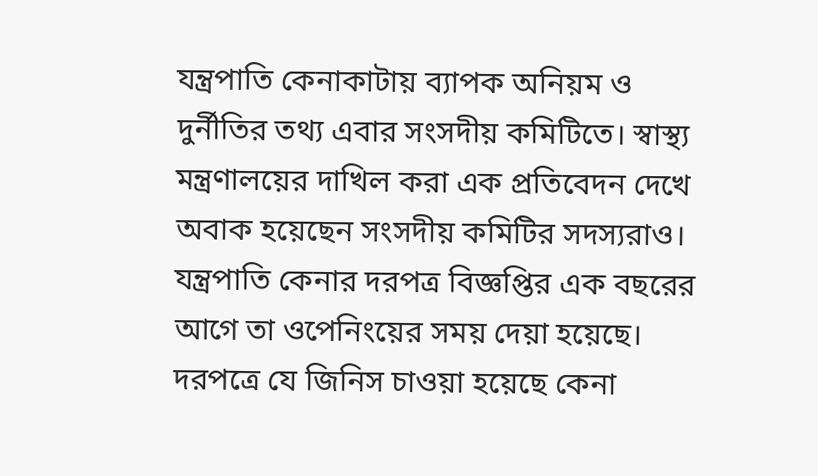যন্ত্রপাতি কেনাকাটায় ব্যাপক অনিয়ম ও দুর্নীতির তথ্য এবার সংসদীয় কমিটিতে। স্বাস্থ্য মন্ত্রণালয়ের দাখিল করা এক প্রতিবেদন দেখে অবাক হয়েছেন সংসদীয় কমিটির সদস্যরাও। যন্ত্রপাতি কেনার দরপত্র বিজ্ঞপ্তির এক বছরের আগে তা ওপেনিংয়ের সময় দেয়া হয়েছে। দরপত্রে যে জিনিস চাওয়া হয়েছে কেনা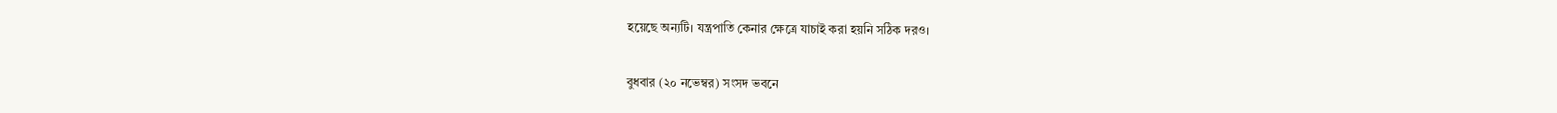হয়েছে অন্যটি। যন্ত্রপাতি কেনার ক্ষেত্রে যাচাই করা হয়নি সঠিক দরও।

বুধবার (২০ নভেম্বর) সংসদ ভবনে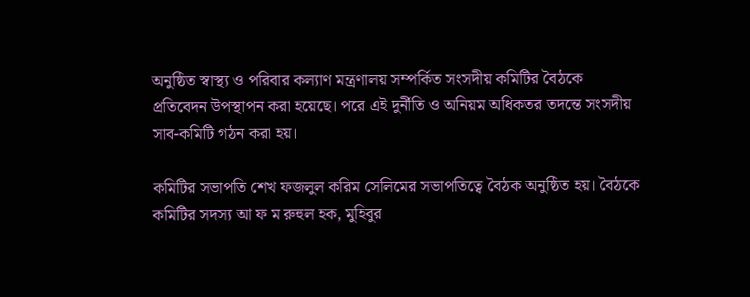অনুষ্ঠিত স্বাস্থ্য ও পরিবার কল্যাণ মন্ত্রণালয় সম্পর্কিত সংসদীয় কমিটির বৈঠকে প্রতিবেদন উপস্থাপন করা হয়েছে। পরে এই দুর্নীতি ও অনিয়ম অধিকতর তদন্তে সংসদীয় সাব-কমিটি গঠন করা হয়।

কমিটির সভাপতি শেখ ফজলুল করিম সেলিমের সভাপতিত্বে বৈঠক অনুষ্ঠিত হয়। বৈঠকে কমিটির সদস্য আ ফ ম রুহুল হক, মুহিবুর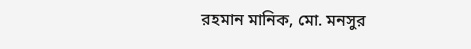রহমান মানিক, মো. মনসুর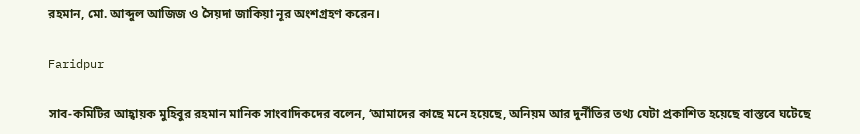রহমান, মো. আব্দুল আজিজ ও সৈয়দা জাকিয়া নূর অংশগ্রহণ করেন।

Faridpur

সাব-কমিটির আহ্বায়ক মুহিবুর রহমান মানিক সাংবাদিকদের বলেন, ‘আমাদের কাছে মনে হয়েছে, অনিয়ম আর দুর্নীতির তথ্য যেটা প্রকাশিত হয়েছে বাস্তবে ঘটেছে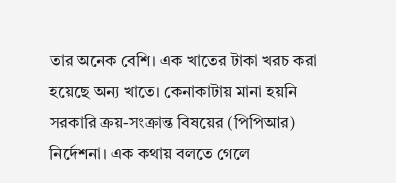তার অনেক বেশি। এক খাতের টাকা খরচ করা হয়েছে অন্য খাতে। কেনাকাটায় মানা হয়নি সরকারি ক্রয়-সংক্রান্ত বিষয়ের (পিপিআর) নির্দেশনা। এক কথায় বলতে গেলে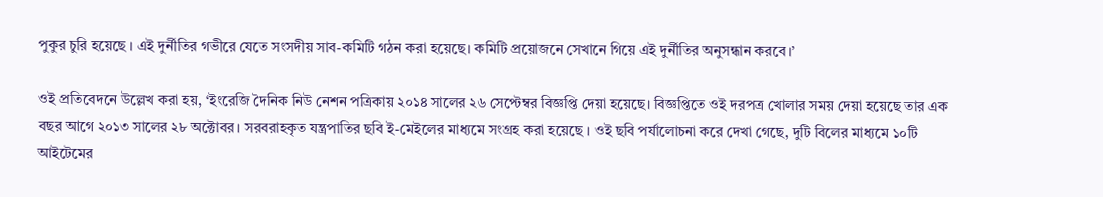পুকুর চুরি হয়েছে । এই দুর্নীতির গভীরে যেতে সংসদীয় সাব-কমিটি গঠন করা হয়েছে। কমিটি প্রয়োজনে সেখানে গিয়ে এই দুর্নীতির অনুসন্ধান করবে।’

ওই প্রতিবেদনে উল্লেখ করা হয়, ‘ইংরেজি দৈনিক নিউ নেশন পত্রিকায় ২০১৪ সালের ২৬ সেপ্টেম্বর বিজ্ঞপ্তি দেয়া হয়েছে। বিজ্ঞপ্তিতে ওই দরপত্র খোলার সময় দেয়া হয়েছে তার এক বছর আগে ২০১৩ সালের ২৮ অক্টোবর। সরবরাহকৃত যন্ত্রপাতির ছবি ই-মেইলের মাধ্যমে সংগ্রহ করা হয়েছে । ওই ছবি পর্যালোচনা করে দেখা গেছে, দুটি বিলের মাধ্যমে ১০টি আইটেমের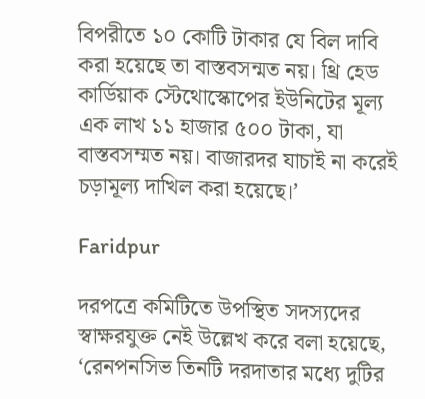বিপরীতে ১০ কোটি টাকার যে বিল দাবি করা হয়েছে তা বাস্তবসন্মত নয়। থ্রি হেড কার্ডিয়াক স্টেথোস্কোপের ইউনিটের মূল্য এক লাখ ১১ হাজার ৫০০ টাকা, যা বাস্তবসম্মত নয়। বাজারদর যাচাই না করেই চড়ামূল্য দাখিল করা হয়েছে।’

Faridpur

দরপত্রে কমিটিতে উপস্থিত সদস্যদের স্বাক্ষরযুক্ত নেই উল্লেখ করে বলা হয়েছে, ‘রেনপনসিভ তিনটি দরদাতার মধ্যে দুটির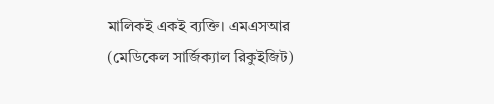মালিকই একই ব্যক্তি। এমএসআর (মেডিকেল সার্জিক্যাল রিকুইজিট)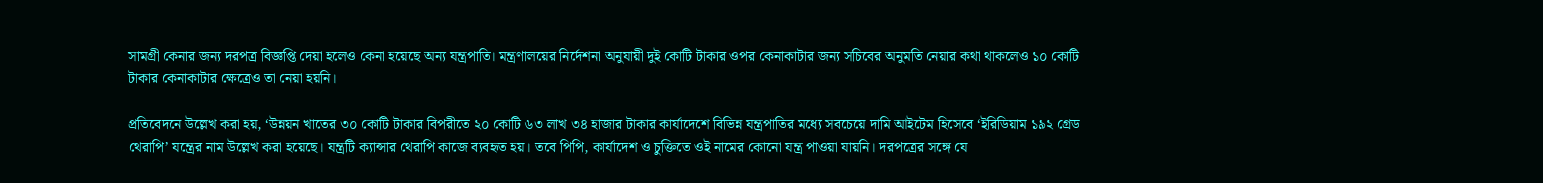সামগ্রী কেনার জন্য দরপত্র বিজ্ঞপ্তি দেয়া হলেও কেনা হয়েছে অন্য যন্ত্রপাতি। মন্ত্রণালয়ের নির্দেশনা অনুযায়ী দুই কোটি টাকার ওপর কেনাকাটার জন্য সচিবের অনুমতি নেয়ার কথা থাকলেও ১০ কোটি টাকার কেনাকাটার ক্ষেত্রেও তা নেয়া হয়নি।

প্রতিবেদনে উল্লেখ করা হয়, ‘উন্নয়ন খাতের ৩০ কোটি টাকার বিপরীতে ২০ কোটি ৬৩ লাখ ৩৪ হাজার টাকার কার্যাদেশে বিভিন্ন যন্ত্রপাতির মধ্যে সবচেয়ে দামি আইটেম হিসেবে ‘ইরিডিয়াম ১৯২ গ্রেড থেরাপি’ যন্ত্রের নাম উল্লেখ করা হয়েছে। যন্ত্রটি ক্যান্সার থেরাপি কাজে ব্যবহৃত হয়। তবে পিপি, কার্যাদেশ ও চুক্তিতে ওই নামের কোনো যন্ত্র পাওয়া যায়নি। দরপত্রের সঙ্গে যে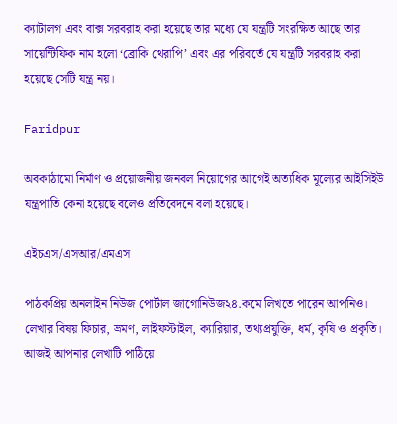ক্যাটালগ এবং বাক্স সরবরাহ করা হয়েছে তার মধ্যে যে যন্ত্রটি সংরক্ষিত আছে তার সায়েন্টিফিক নাম হলো ‘ব্রোকি থেরাপি’ এবং এর পরিবর্তে যে যন্ত্রটি সরবরাহ করা হয়েছে সেটি যন্ত্র নয়।

Faridpur

অবকাঠামো নির্মাণ ও প্রয়োজনীয় জনবল নিয়োগের আগেই অত্যধিক মূল্যের আইসিইউ যন্ত্রপাতি কেনা হয়েছে বলেও প্রতিবেদনে বলা হয়েছে।

এইচএস/এসআর/এমএস

পাঠকপ্রিয় অনলাইন নিউজ পোর্টাল জাগোনিউজ২৪.কমে লিখতে পারেন আপনিও। লেখার বিষয় ফিচার, ভ্রমণ, লাইফস্টাইল, ক্যারিয়ার, তথ্যপ্রযুক্তি, ধর্ম, কৃষি ও প্রকৃতি। আজই আপনার লেখাটি পাঠিয়ে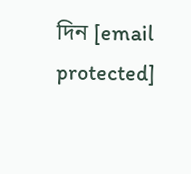দিন [email protected]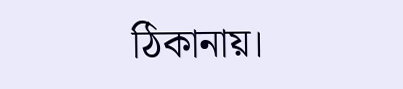ঠিকানায়।